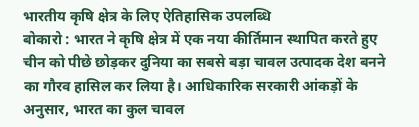भारतीय कृषि क्षेत्र के लिए ऐतिहासिक उपलब्धि
बोकारो : भारत ने कृषि क्षेत्र में एक नया कीर्तिमान स्थापित करते हुए चीन को पीछे छोड़कर दुनिया का सबसे बड़ा चावल उत्पादक देश बनने का गौरव हासिल कर लिया है। आधिकारिक सरकारी आंकड़ों के अनुसार, भारत का कुल चावल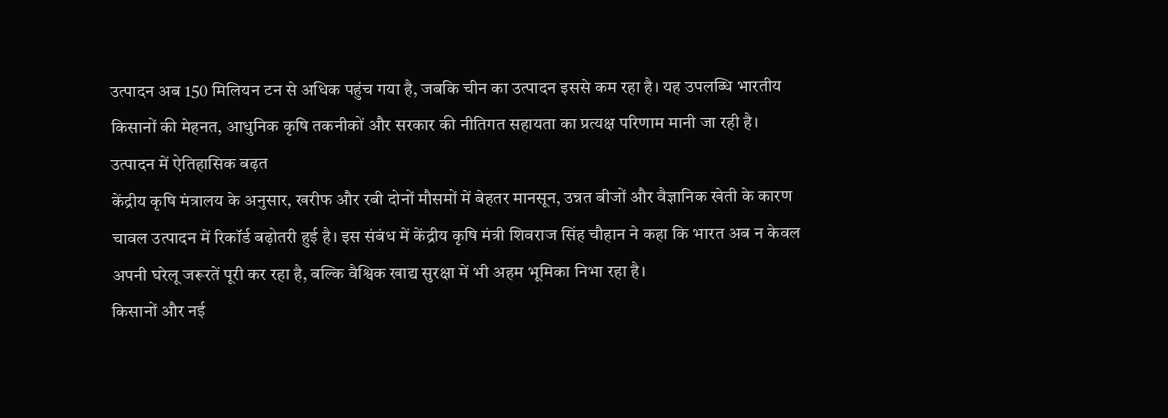उत्पादन अब 150 मिलियन टन से अधिक पहुंच गया है, जबकि चीन का उत्पादन इससे कम रहा है। यह उपलब्धि भारतीय किसानों की मेहनत, आधुनिक कृषि तकनीकों और सरकार की नीतिगत सहायता का प्रत्यक्ष परिणाम मानी जा रही है।
उत्पादन में ऐतिहासिक बढ़त
केंद्रीय कृषि मंत्रालय के अनुसार, खरीफ और रबी दोनों मौसमों में बेहतर मानसून, उन्नत बीजों और वैज्ञानिक खेती के कारण चावल उत्पादन में रिकॉर्ड बढ़ोतरी हुई है। इस संबंध में केंद्रीय कृषि मंत्री शिवराज सिंह चौहान ने कहा कि भारत अब न केवल अपनी घरेलू जरूरतें पूरी कर रहा है, बल्कि वैश्विक खाद्य सुरक्षा में भी अहम भूमिका निभा रहा है।
किसानों और नई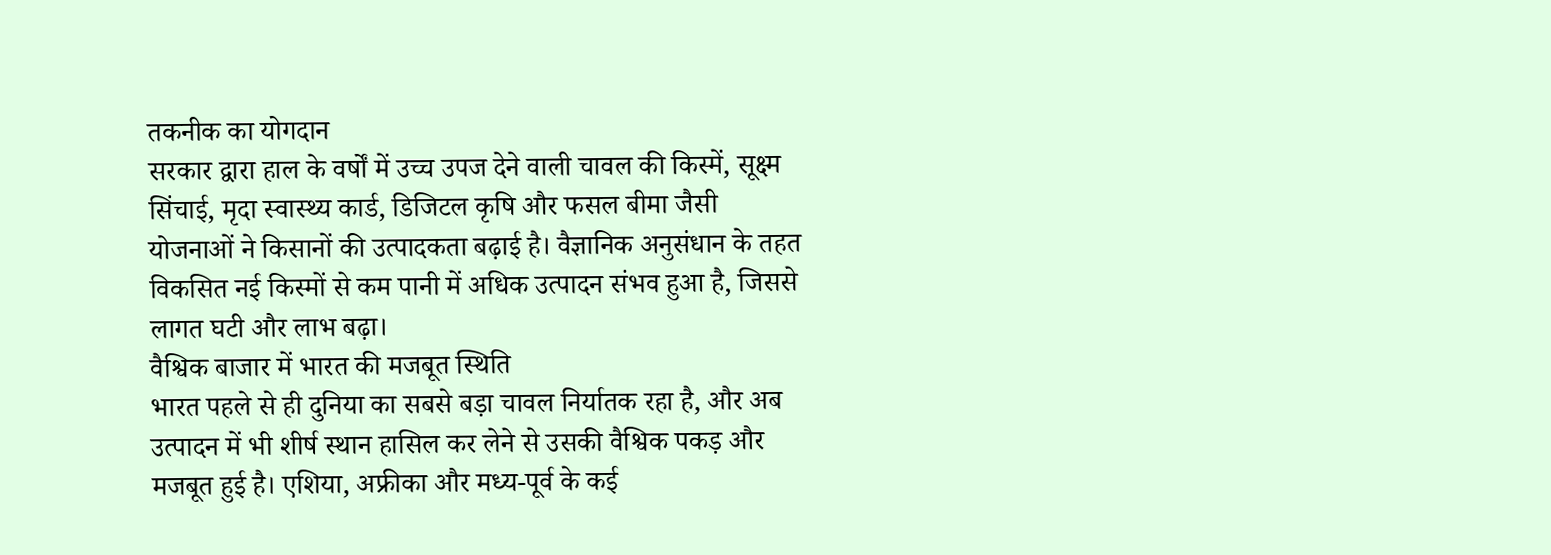तकनीक का योगदान
सरकार द्वारा हाल के वर्षों में उच्च उपज देने वाली चावल की किस्में, सूक्ष्म सिंचाई, मृदा स्वास्थ्य कार्ड, डिजिटल कृषि और फसल बीमा जैसी योजनाओं ने किसानों की उत्पादकता बढ़ाई है। वैज्ञानिक अनुसंधान के तहत विकसित नई किस्मों से कम पानी में अधिक उत्पादन संभव हुआ है, जिससे लागत घटी और लाभ बढ़ा।
वैश्विक बाजार में भारत की मजबूत स्थिति
भारत पहले से ही दुनिया का सबसे बड़ा चावल निर्यातक रहा है, और अब उत्पादन में भी शीर्ष स्थान हासिल कर लेने से उसकी वैश्विक पकड़ और मजबूत हुई है। एशिया, अफ्रीका और मध्य-पूर्व के कई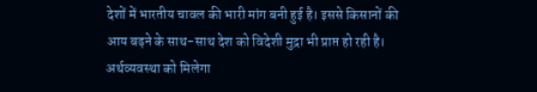देशों में भारतीय चावल की भारी मांग बनी हुई है। इससे किसानों की आय बढ़ने के साथ-साथ देश को विदेशी मुद्रा भी प्राप्त हो रही है।
अर्थव्यवस्था को मिलेगा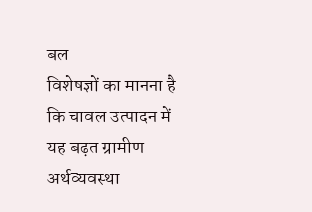बल
विशेषज्ञों का मानना है कि चावल उत्पादन में यह बढ़त ग्रामीण अर्थव्यवस्था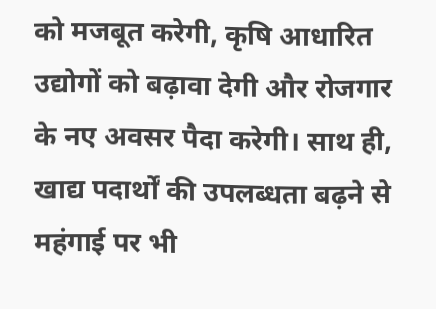को मजबूत करेगी, कृषि आधारित उद्योगों को बढ़ावा देगी और रोजगार के नए अवसर पैदा करेगी। साथ ही, खाद्य पदार्थों की उपलब्धता बढ़ने से महंगाई पर भी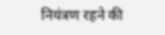नियंत्रण रहने की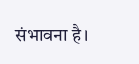संभावना है।